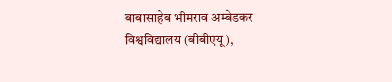बाबासाहेब भीमराव अम्बेडकर विश्वविद्यालय (बीबीएयू),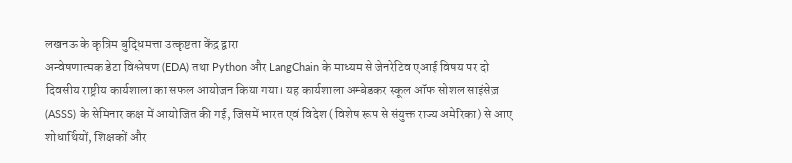लखनऊ के कृत्रिम बुद्धिमत्ता उत्कृष्टता केंद्र द्वारा
अन्वेषणात्मक डेटा विश्लेषण (EDA) तथा Python और LangChain के माध्यम से जेनरेटिव एआई विषय पर दो दिवसीय राष्ट्रीय कार्यशाला का सफल आयोजन किया गया। यह कार्यशाला अम्बेडकर स्कूल ऑफ सोशल साइंसेज़ (ASSS) के सेमिनार कक्ष में आयोजित की गई, जिसमें भारत एवं विदेश (विशेष रूप से संयुक्त राज्य अमेरिका) से आए शोधार्थियों, शिक्षकों और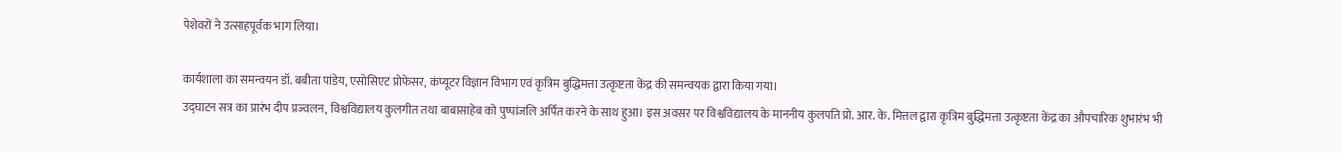पेशेवरों ने उत्साहपूर्वक भाग लिया।

कार्यशाला का समन्वयन डॉ. बबीता पांडेय, एसोसिएट प्रोफेसर, कंप्यूटर विज्ञान विभाग एवं कृत्रिम बुद्धिमत्ता उत्कृष्टता केंद्र की समन्वयक द्वारा किया गया।
उद्घाटन सत्र का प्रारंभ दीप प्रज्वलन, विश्वविद्यालय कुलगीत तथा बाबासाहेब को पुष्पांजलि अर्पित करने के साथ हुआ। इस अवसर पर विश्वविद्यालय के माननीय कुलपति प्रो. आर. के. मित्तल द्वारा कृत्रिम बुद्धिमत्ता उत्कृष्टता केंद्र का औपचारिक शुभारंभ भी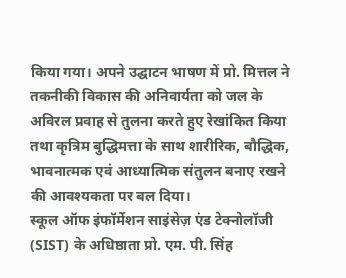किया गया। अपने उद्घाटन भाषण में प्रो. मित्तल ने तकनीकी विकास की अनिवार्यता को जल के अविरल प्रवाह से तुलना करते हुए रेखांकित किया तथा कृत्रिम बुद्धिमत्ता के साथ शारीरिक, बौद्धिक, भावनात्मक एवं आध्यात्मिक संतुलन बनाए रखने की आवश्यकता पर बल दिया।
स्कूल ऑफ इंफॉर्मेशन साइंसेज़ एंड टेक्नोलॉजी (SIST) के अधिष्ठाता प्रो. एम. पी. सिंह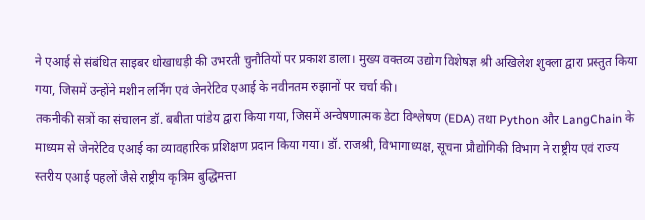ने एआई से संबंधित साइबर धोखाधड़ी की उभरती चुनौतियों पर प्रकाश डाला। मुख्य वक्तव्य उद्योग विशेषज्ञ श्री अखिलेश शुक्ला द्वारा प्रस्तुत किया गया, जिसमें उन्होंने मशीन लर्निंग एवं जेनरेटिव एआई के नवीनतम रुझानों पर चर्चा की।
तकनीकी सत्रों का संचालन डॉ. बबीता पांडेय द्वारा किया गया, जिसमें अन्वेषणात्मक डेटा विश्लेषण (EDA) तथा Python और LangChain के माध्यम से जेनरेटिव एआई का व्यावहारिक प्रशिक्षण प्रदान किया गया। डॉ. राजश्री, विभागाध्यक्ष, सूचना प्रौद्योगिकी विभाग ने राष्ट्रीय एवं राज्य स्तरीय एआई पहलों जैसे राष्ट्रीय कृत्रिम बुद्धिमत्ता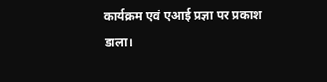कार्यक्रम एवं एआई प्रज्ञा पर प्रकाश डाला।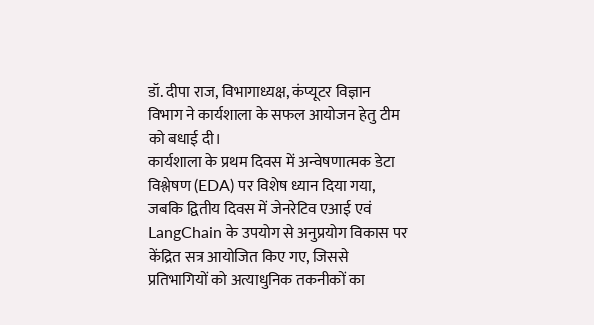डॉ. दीपा राज, विभागाध्यक्ष, कंप्यूटर विज्ञान विभाग ने कार्यशाला के सफल आयोजन हेतु टीम को बधाई दी।
कार्यशाला के प्रथम दिवस में अन्वेषणात्मक डेटा विश्लेषण (EDA) पर विशेष ध्यान दिया गया, जबकि द्वितीय दिवस में जेनरेटिव एआई एवं LangChain के उपयोग से अनुप्रयोग विकास पर केंद्रित सत्र आयोजित किए गए, जिससे प्रतिभागियों को अत्याधुनिक तकनीकों का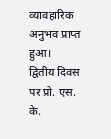व्यावहारिक अनुभव प्राप्त हुआ।
द्वितीय दिवस पर प्रो. एस. के.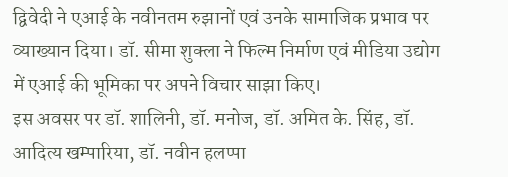द्विवेदी ने एआई के नवीनतम रुझानों एवं उनके सामाजिक प्रभाव पर व्याख्यान दिया। डॉ. सीमा शुक्ला ने फिल्म निर्माण एवं मीडिया उद्योग में एआई की भूमिका पर अपने विचार साझा किए।
इस अवसर पर डॉ. शालिनी, डॉ. मनोज, डॉ. अमित के. सिंह, डॉ. आदित्य खम्पारिया, डॉ. नवीन हलप्पा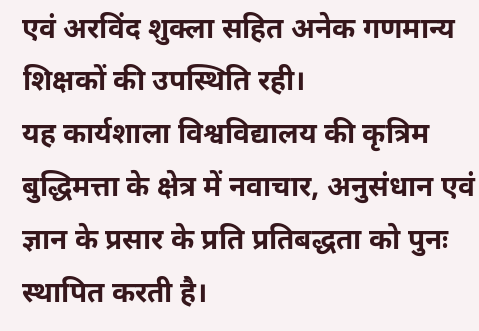एवं अरविंद शुक्ला सहित अनेक गणमान्य शिक्षकों की उपस्थिति रही।
यह कार्यशाला विश्वविद्यालय की कृत्रिम बुद्धिमत्ता के क्षेत्र में नवाचार, अनुसंधान एवं ज्ञान के प्रसार के प्रति प्रतिबद्धता को पुनः स्थापित करती है।